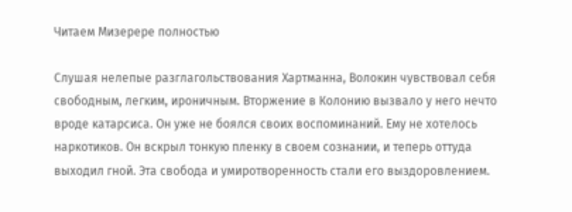Читаем Мизерере полностью

Слушая нелепые разглагольствования Хартманна, Волокин чувствовал себя свободным, легким, ироничным. Вторжение в Колонию вызвало у него нечто вроде катарсиса. Он уже не боялся своих воспоминаний. Ему не хотелось наркотиков. Он вскрыл тонкую пленку в своем сознании, и теперь оттуда выходил гной. Эта свобода и умиротворенность стали его выздоровлением.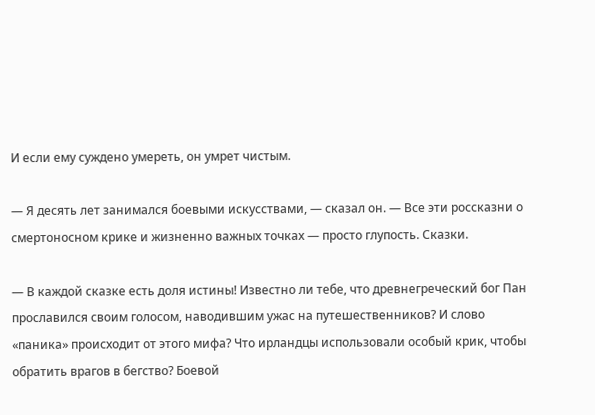И если ему суждено умереть, он умрет чистым.

— Я десять лет занимался боевыми искусствами, — сказал он. — Все эти россказни о смертоносном крике и жизненно важных точках — просто глупость. Сказки.

— В каждой сказке есть доля истины! Известно ли тебе, что древнегреческий бог Пан прославился своим голосом, наводившим ужас на путешественников? И слово «паника» происходит от этого мифа? Что ирландцы использовали особый крик, чтобы обратить врагов в бегство? Боевой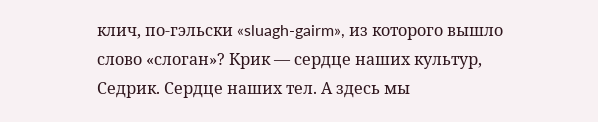клич, по-гэльски «sluagh-gairm», из которого вышло слово «слоган»? Крик — сердце наших культур, Седрик. Сердце наших тел. А здесь мы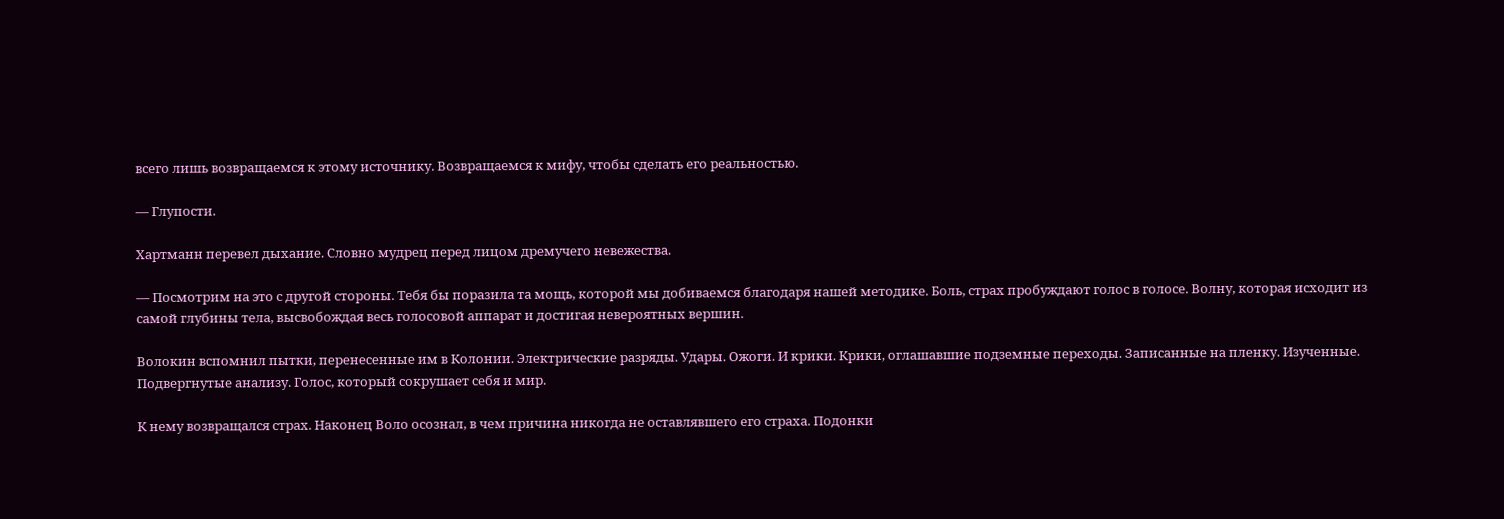всего лишь возвращаемся к этому источнику. Возвращаемся к мифу, чтобы сделать его реальностью.

— Глупости.

Хартманн перевел дыхание. Словно мудрец перед лицом дремучего невежества.

— Посмотрим на это с другой стороны. Тебя бы поразила та мощь, которой мы добиваемся благодаря нашей методике. Боль, страх пробуждают голос в голосе. Волну, которая исходит из самой глубины тела, высвобождая весь голосовой аппарат и достигая невероятных вершин.

Волокин вспомнил пытки, перенесенные им в Колонии. Электрические разряды. Удары. Ожоги. И крики. Крики, оглашавшие подземные переходы. Записанные на пленку. Изученные. Подвергнутые анализу. Голос, который сокрушает себя и мир.

К нему возвращался страх. Наконец Воло осознал, в чем причина никогда не оставлявшего его страха. Подонки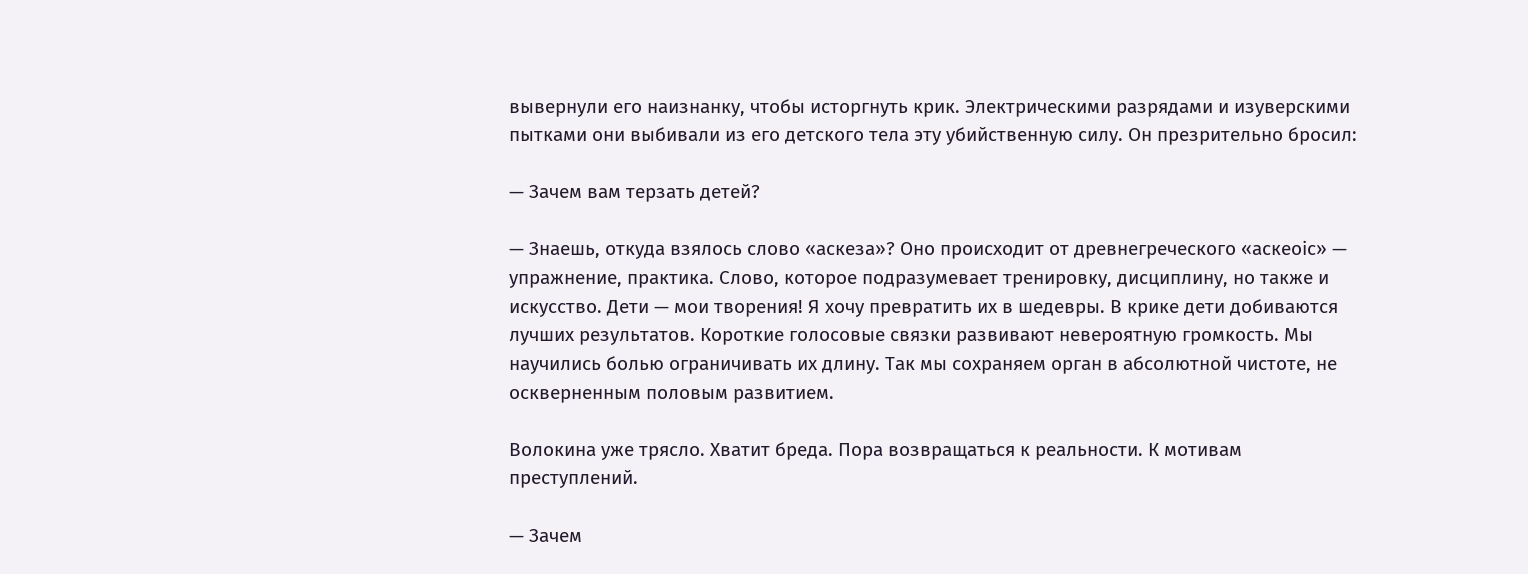вывернули его наизнанку, чтобы исторгнуть крик. Электрическими разрядами и изуверскими пытками они выбивали из его детского тела эту убийственную силу. Он презрительно бросил:

— Зачем вам терзать детей?

— Знаешь, откуда взялось слово «аскеза»? Оно происходит от древнегреческого «аcкеоic» — упражнение, практика. Слово, которое подразумевает тренировку, дисциплину, но также и искусство. Дети — мои творения! Я хочу превратить их в шедевры. В крике дети добиваются лучших результатов. Короткие голосовые связки развивают невероятную громкость. Мы научились болью ограничивать их длину. Так мы сохраняем орган в абсолютной чистоте, не оскверненным половым развитием.

Волокина уже трясло. Хватит бреда. Пора возвращаться к реальности. К мотивам преступлений.

— Зачем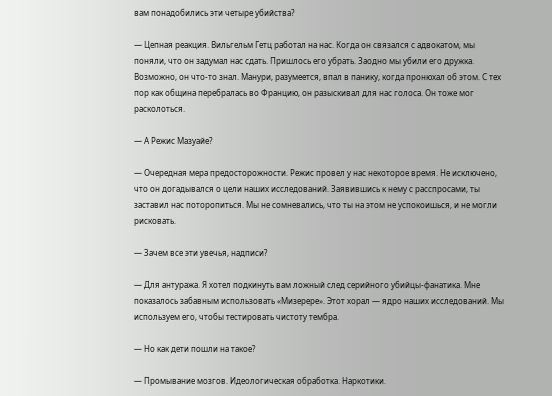вам понадобились эти четыре убийства?

— Цепная реакция. Вильгельм Гетц работал на нас. Когда он связался с адвокатом, мы поняли, что он задумал нас сдать. Пришлось его убрать. Заодно мы убили его дружка. Возможно, он что-то знал. Манури, разумеется, впал в панику, когда пронюхал об этом. С тех пор как община перебралась во Францию, он разыскивал для нас голоса. Он тоже мог расколоться.

— А Режис Мазуайе?

— Очередная мера предосторожности. Режис провел у нас некоторое время. Не исключено, что он догадывался о цели наших исследований. Заявившись к нему с расспросами, ты заставил нас поторопиться. Мы не сомневались, что ты на этом не успокоишься, и не могли рисковать.

— Зачем все эти увечья, надписи?

— Для антуража. Я хотел подкинуть вам ложный след серийного убийцы-фанатика. Мне показалось забавным использовать «Мизерере». Этот хорал — ядро наших исследований. Мы используем его, чтобы тестировать чистоту тембра.

— Но как дети пошли на такое?

— Промывание мозгов. Идеологическая обработка. Наркотики.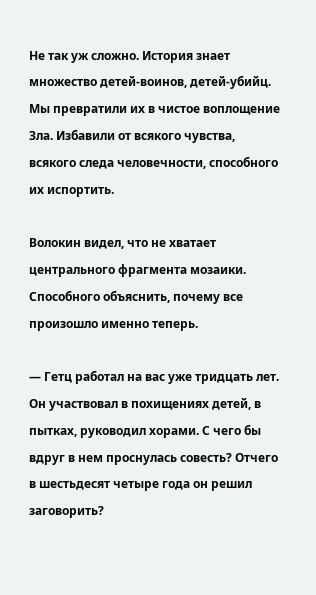Не так уж сложно. История знает множество детей-воинов, детей-убийц. Мы превратили их в чистое воплощение Зла. Избавили от всякого чувства, всякого следа человечности, способного их испортить.

Волокин видел, что не хватает центрального фрагмента мозаики. Способного объяснить, почему все произошло именно теперь.

— Гетц работал на вас уже тридцать лет. Он участвовал в похищениях детей, в пытках, руководил хорами. С чего бы вдруг в нем проснулась совесть? Отчего в шестьдесят четыре года он решил заговорить?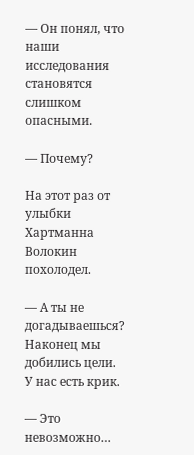— Он понял, что наши исследования становятся слишком опасными.

— Почему?

На этот раз от улыбки Хартманна Волокин похолодел.

— А ты не догадываешься? Наконец мы добились цели. У нас есть крик.

— Это невозможно…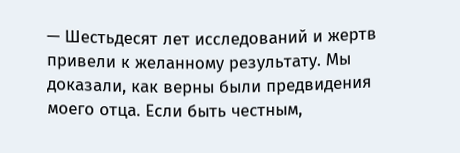— Шестьдесят лет исследований и жертв привели к желанному результату. Мы доказали, как верны были предвидения моего отца. Если быть честным,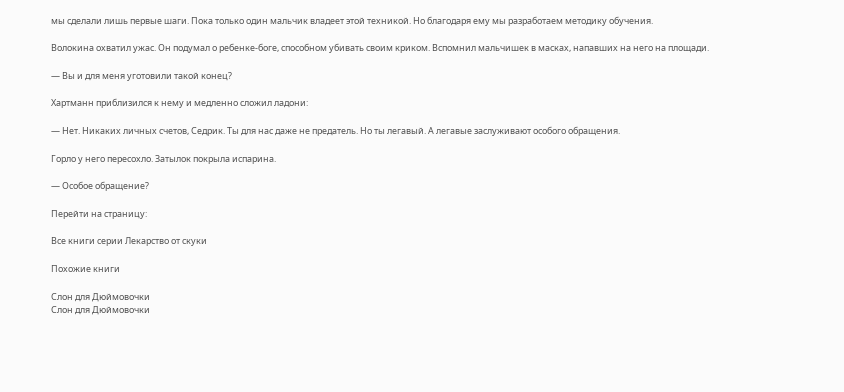мы сделали лишь первые шаги. Пока только один мальчик владеет этой техникой. Но благодаря ему мы разработаем методику обучения.

Волокина охватил ужас. Он подумал о ребенке-боге, способном убивать своим криком. Вспомнил мальчишек в масках, напавших на него на площади.

— Вы и для меня уготовили такой конец?

Хартманн приблизился к нему и медленно сложил ладони:

— Нет. Никаких личных счетов, Седрик. Ты для нас даже не предатель. Но ты легавый. А легавые заслуживают особого обращения.

Горло у него пересохло. Затылок покрыла испарина.

— Особое обращение?

Перейти на страницу:

Все книги серии Лекарство от скуки

Похожие книги

Слон для Дюймовочки
Слон для Дюймовочки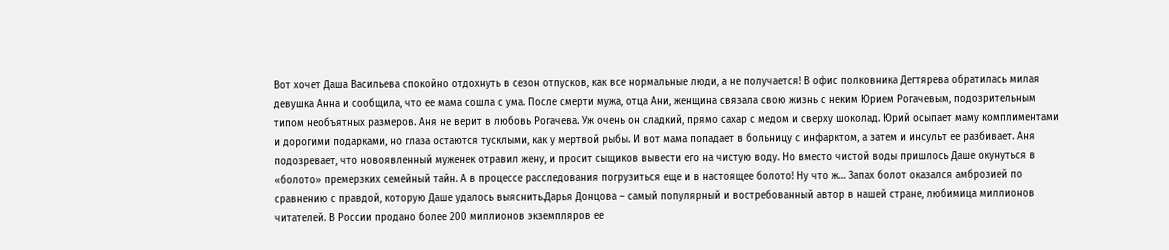Вот хочет Даша Васильева спокойно отдохнуть в сезон отпусков, как все нормальные люди, а не получается! В офис полковника Дегтярева обратилась милая девушка Анна и сообщила, что ее мама сошла с ума. После смерти мужа, отца Ани, женщина связала свою жизнь с неким Юрием Рогачевым, подозрительным типом необъятных размеров. Аня не верит в любовь Рогачева. Уж очень он сладкий, прямо сахар с медом и сверху шоколад. Юрий осыпает маму комплиментами и дорогими подарками, но глаза остаются тусклыми, как у мертвой рыбы. И вот мама попадает в больницу с инфарктом, а затем и инсульт ее разбивает. Аня подозревает, что новоявленный муженек отравил жену, и просит сыщиков вывести его на чистую воду. Но вместо чистой воды пришлось Даше окунуться в «болото» премерзких семейный тайн. А в процессе расследования погрузиться еще и в настоящее болото! Ну что ж… Запах болот оказался амброзией по сравнению с правдой, которую Даше удалось выяснить.Дарья Донцова – самый популярный и востребованный автор в нашей стране, любимица миллионов читателей. В России продано более 200 миллионов экземпляров ее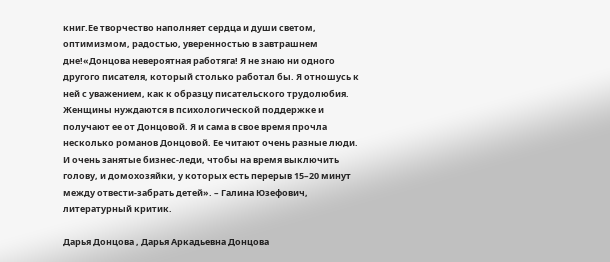книг.Ее творчество наполняет сердца и души светом, оптимизмом, радостью, уверенностью в завтрашнем дне!«Донцова невероятная работяга! Я не знаю ни одного другого писателя, который столько работал бы. Я отношусь к ней с уважением, как к образцу писательского трудолюбия. Женщины нуждаются в психологической поддержке и получают ее от Донцовой. Я и сама в свое время прочла несколько романов Донцовой. Ее читают очень разные люди. И очень занятые бизнес-леди, чтобы на время выключить голову, и домохозяйки, у которых есть перерыв 15–20 минут между отвести-забрать детей». – Галина Юзефович, литературный критик.

Дарья Донцова , Дарья Аркадьевна Донцова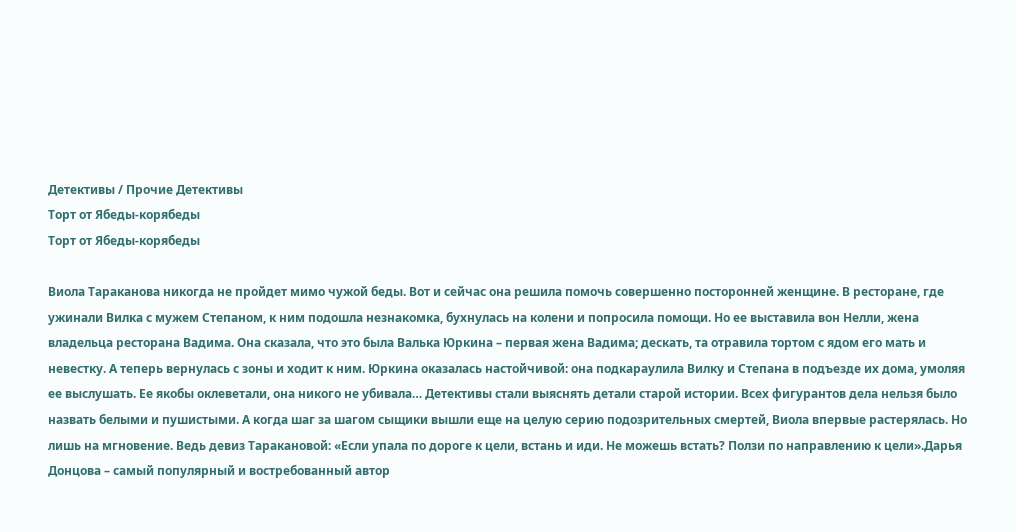Детективы / Прочие Детективы
Торт от Ябеды-корябеды
Торт от Ябеды-корябеды

Виола Тараканова никогда не пройдет мимо чужой беды. Вот и сейчас она решила помочь совершенно посторонней женщине. В ресторане, где ужинали Вилка с мужем Степаном, к ним подошла незнакомка, бухнулась на колени и попросила помощи. Но ее выставила вон Нелли, жена владельца ресторана Вадима. Она сказала, что это была Валька Юркина – первая жена Вадима; дескать, та отравила тортом с ядом его мать и невестку. А теперь вернулась с зоны и ходит к ним. Юркина оказалась настойчивой: она подкараулила Вилку и Степана в подъезде их дома, умоляя ее выслушать. Ее якобы оклеветали, она никого не убивала… Детективы стали выяснять детали старой истории. Всех фигурантов дела нельзя было назвать белыми и пушистыми. А когда шаг за шагом сыщики вышли еще на целую серию подозрительных смертей, Виола впервые растерялась. Но лишь на мгновение. Ведь девиз Таракановой: «Если упала по дороге к цели, встань и иди. Не можешь встать? Ползи по направлению к цели».Дарья Донцова – самый популярный и востребованный автор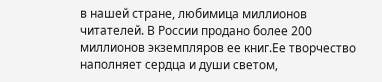в нашей стране, любимица миллионов читателей. В России продано более 200 миллионов экземпляров ее книг.Ее творчество наполняет сердца и души светом,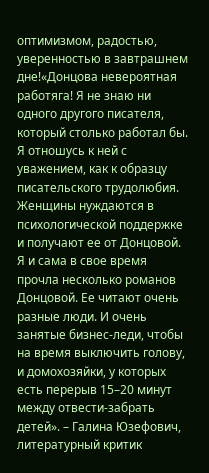оптимизмом, радостью, уверенностью в завтрашнем дне!«Донцова невероятная работяга! Я не знаю ни одного другого писателя, который столько работал бы. Я отношусь к ней с уважением, как к образцу писательского трудолюбия. Женщины нуждаются в психологической поддержке и получают ее от Донцовой. Я и сама в свое время прочла несколько романов Донцовой. Ее читают очень разные люди. И очень занятые бизнес-леди, чтобы на время выключить голову, и домохозяйки, у которых есть перерыв 15–20 минут между отвести-забрать детей». – Галина Юзефович, литературный критик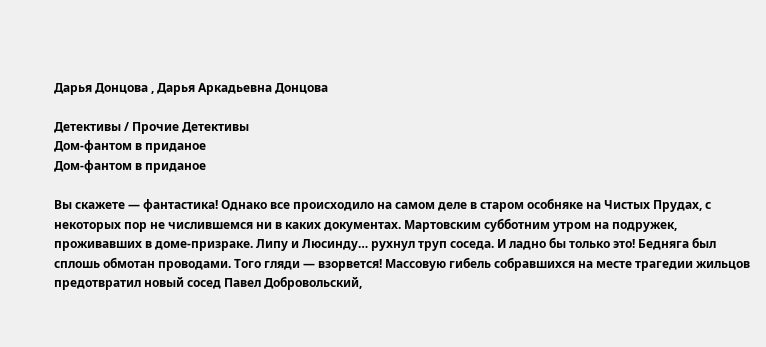Дарья Донцова , Дарья Аркадьевна Донцова

Детективы / Прочие Детективы
Дом-фантом в приданое
Дом-фантом в приданое

Вы скажете — фантастика! Однако все происходило на самом деле в старом особняке на Чистых Прудах, с некоторых пор не числившемся ни в каких документах. Мартовским субботним утром на подружек, проживавших в доме-призраке. Липу и Люсинду… рухнул труп соседа. И ладно бы только это! Бедняга был сплошь обмотан проводами. Того гляди — взорвется! Массовую гибель собравшихся на месте трагедии жильцов предотвратил новый сосед Павел Добровольский,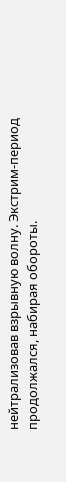нейтрализовав взрывную волну. Экстрим-период продолжался, набирая обороты.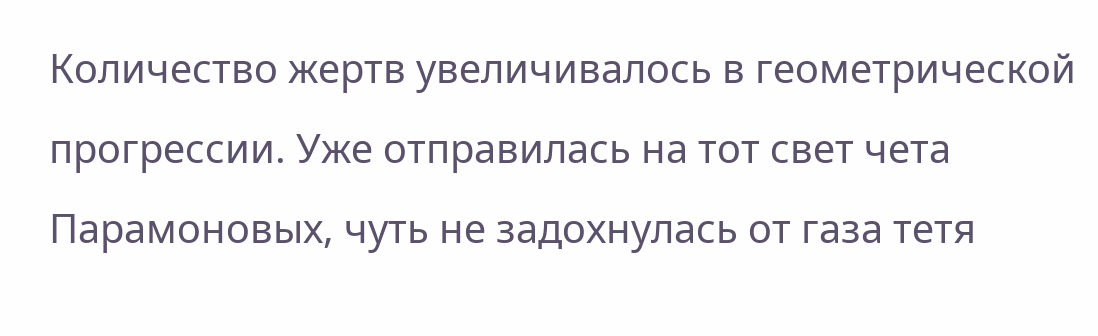Количество жертв увеличивалось в геометрической прогрессии. Уже отправилась на тот свет чета Парамоновых, чуть не задохнулась от газа тетя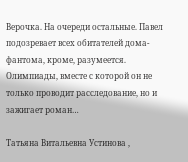Верочка. На очереди остальные. Павел подозревает всех обитателей дома-фантома, кроме, разумеется. Олимпиады, вместе с которой он не только проводит расследование, но и зажигает роман…

Татьяна Витальевна Устинова ,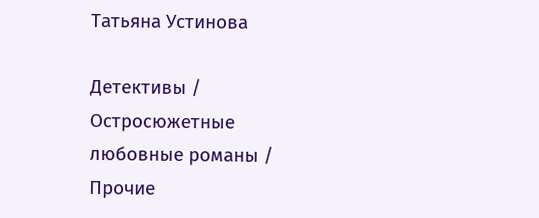Татьяна Устинова

Детективы / Остросюжетные любовные романы / Прочие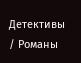Детективы / Романы